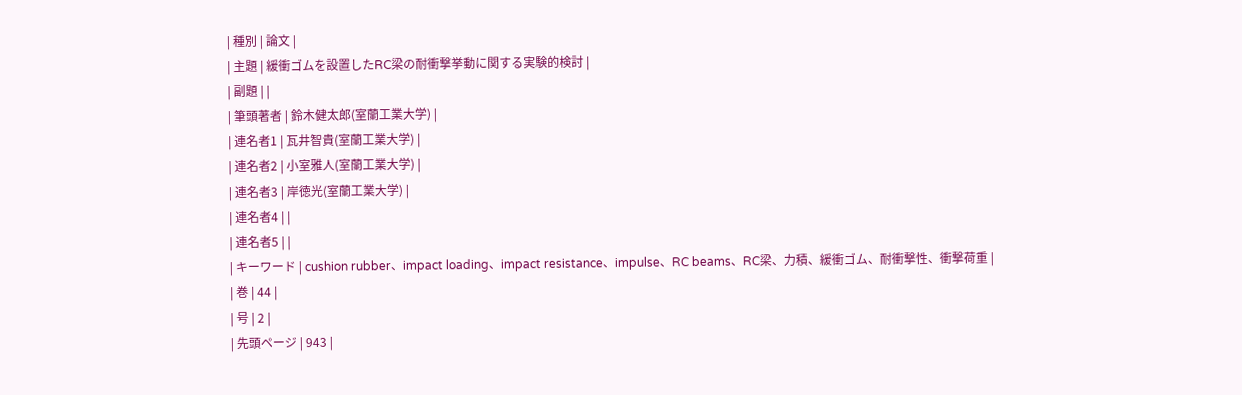| 種別 | 論文 |
| 主題 | 緩衝ゴムを設置したRC梁の耐衝撃挙動に関する実験的検討 |
| 副題 | |
| 筆頭著者 | 鈴木健太郎(室蘭工業大学) |
| 連名者1 | 瓦井智貴(室蘭工業大学) |
| 連名者2 | 小室雅人(室蘭工業大学) |
| 連名者3 | 岸徳光(室蘭工業大学) |
| 連名者4 | |
| 連名者5 | |
| キーワード | cushion rubber、impact loading、impact resistance、impulse、RC beams、RC梁、力積、緩衝ゴム、耐衝撃性、衝撃荷重 |
| 巻 | 44 |
| 号 | 2 |
| 先頭ページ | 943 |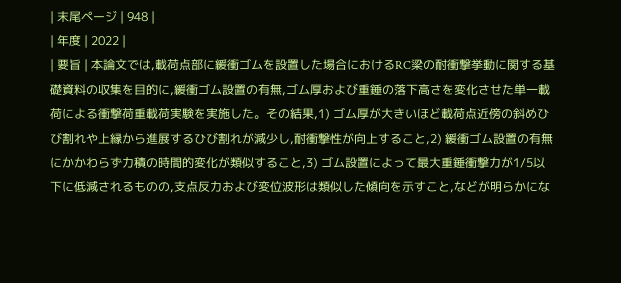| 末尾ページ | 948 |
| 年度 | 2022 |
| 要旨 | 本論文では,載荷点部に緩衝ゴムを設置した場合におけるRC梁の耐衝撃挙動に関する基礎資料の収集を目的に,緩衝ゴム設置の有無,ゴム厚および重錘の落下高さを変化させた単一載荷による衝撃荷重載荷実験を実施した。その結果,1) ゴム厚が大きいほど載荷点近傍の斜めひび割れや上縁から進展するひび割れが減少し,耐衝撃性が向上すること,2) 緩衝ゴム設置の有無にかかわらず力積の時間的変化が類似すること,3) ゴム設置によって最大重錘衝撃力が1/5以下に低減されるものの,支点反力および変位波形は類似した傾向を示すこと,などが明らかにな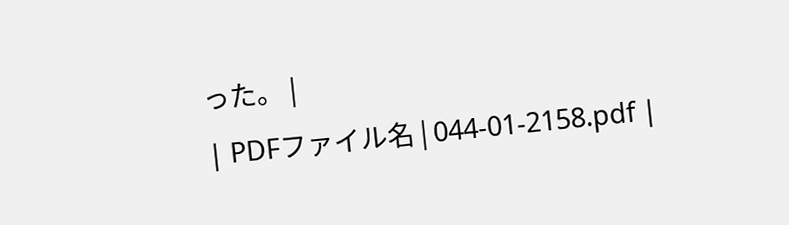った。 |
| PDFファイル名 | 044-01-2158.pdf |